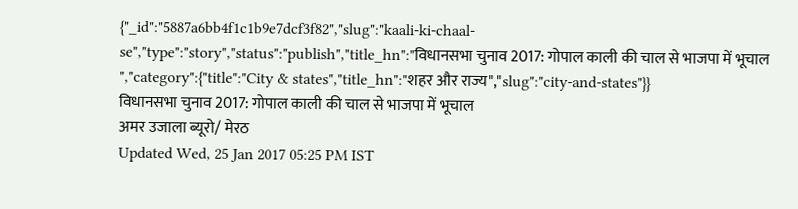{"_id":"5887a6bb4f1c1b9e7dcf3f82","slug":"kaali-ki-chaal-se","type":"story","status":"publish","title_hn":"विधानसभा चुनाव 2017: गोपाल काली की चाल से भाजपा में भूचाल ","category":{"title":"City & states","title_hn":"शहर और राज्य","slug":"city-and-states"}}
विधानसभा चुनाव 2017: गोपाल काली की चाल से भाजपा में भूचाल
अमर उजाला ब्यूरो/ मेरठ
Updated Wed, 25 Jan 2017 05:25 PM IST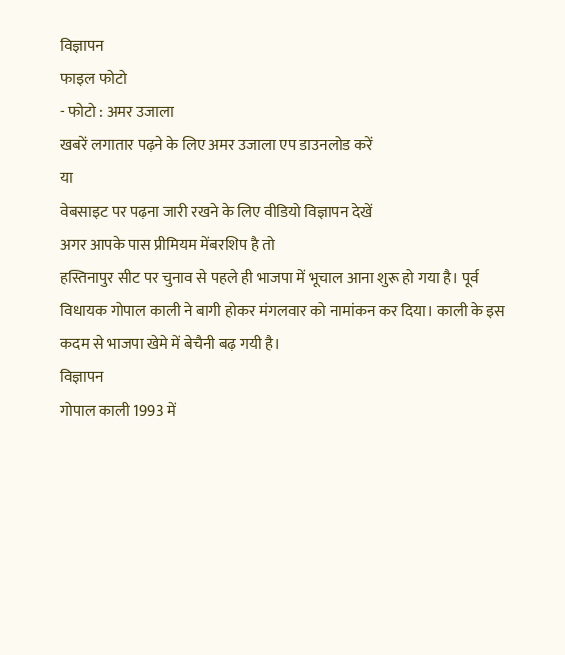विज्ञापन
फाइल फोटो
- फोटो : अमर उजाला
खबरें लगातार पढ़ने के लिए अमर उजाला एप डाउनलोड करें
या
वेबसाइट पर पढ़ना जारी रखने के लिए वीडियो विज्ञापन देखें
अगर आपके पास प्रीमियम मेंबरशिप है तो
हस्तिनापुर सीट पर चुनाव से पहले ही भाजपा में भूचाल आना शुरू हो गया है। पूर्व विधायक गोपाल काली ने बागी होकर मंगलवार को नामांकन कर दिया। काली के इस कदम से भाजपा खेमे में बेचैनी बढ़ गयी है।
विज्ञापन
गोपाल काली 1993 में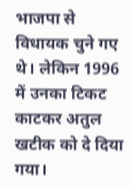भाजपा से विधायक चुने गए थे। लेकिन 1996 में उनका टिकट काटकर अतुल खटीक को दे दिया गया।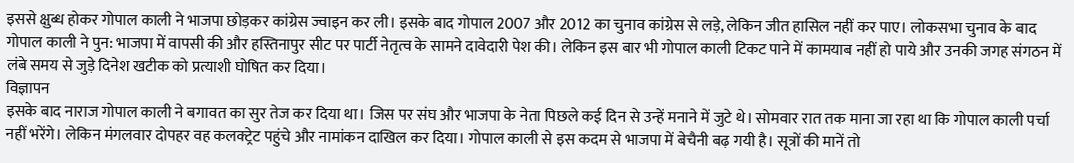इससे क्षुब्ध होकर गोपाल काली ने भाजपा छोड़कर कांग्रेस ज्वाइन कर ली। इसके बाद गोपाल 2007 और 2012 का चुनाव कांग्रेस से लड़े, लेकिन जीत हासिल नहीं कर पाए। लोकसभा चुनाव के बाद गोपाल काली ने पुन: भाजपा में वापसी की और हस्तिनापुर सीट पर पार्टी नेतृत्व के सामने दावेदारी पेश की। लेकिन इस बार भी गोपाल काली टिकट पाने में कामयाब नहीं हो पाये और उनकी जगह संगठन में लंबे समय से जुड़े दिनेश खटीक को प्रत्याशी घोषित कर दिया।
विज्ञापन
इसके बाद नाराज गोपाल काली ने बगावत का सुर तेज कर दिया था। जिस पर संघ और भाजपा के नेता पिछले कई दिन से उन्हें मनाने में जुटे थे। सोमवार रात तक माना जा रहा था कि गोपाल काली पर्चा नहीं भरेंगे। लेकिन मंगलवार दोपहर वह कलक्ट्रेट पहुंचे और नामांकन दाखिल कर दिया। गोपाल काली से इस कदम से भाजपा में बेचैनी बढ़ गयी है। सूत्रों की मानें तो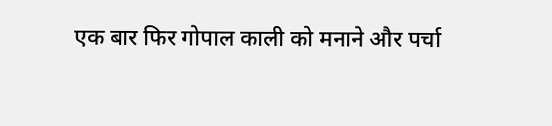एक बार फिर गोपाल काली को मनाने और पर्चा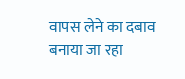वापस लेने का दबाव बनाया जा रहा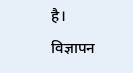है।
विज्ञापन